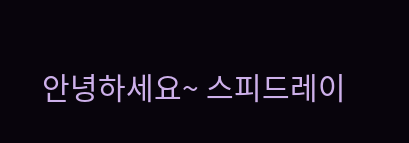안녕하세요~ 스피드레이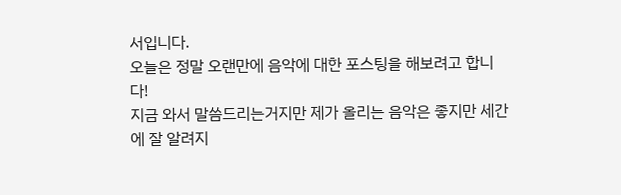서입니다.
오늘은 정말 오랜만에 음악에 대한 포스팅을 해보려고 합니다!
지금 와서 말씀드리는거지만 제가 올리는 음악은 좋지만 세간에 잘 알려지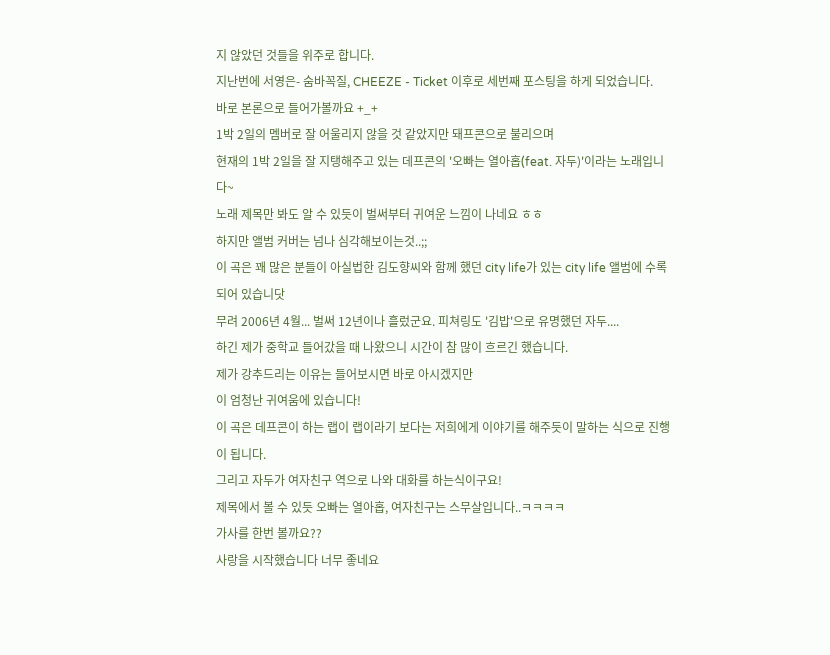지 않았던 것들을 위주로 합니다.
지난번에 서영은- 숨바꼭질, CHEEZE - Ticket 이후로 세번째 포스팅을 하게 되었습니다.
바로 본론으로 들어가볼까요 +_+
1박 2일의 멤버로 잘 어울리지 않을 것 같았지만 돼프콘으로 불리으며
현재의 1박 2일을 잘 지탱해주고 있는 데프콘의 '오빠는 열아홉(feat. 자두)'이라는 노래입니다~
노래 제목만 봐도 알 수 있듯이 벌써부터 귀여운 느낌이 나네요 ㅎㅎ
하지만 앨범 커버는 넘나 심각해보이는것..;;
이 곡은 꽤 많은 분들이 아실법한 김도향씨와 함께 했던 city life가 있는 city life 앨범에 수록되어 있습니닷
무려 2006년 4월... 벌써 12년이나 흘렀군요. 피쳐링도 '김밥'으로 유명했던 자두....
하긴 제가 중학교 들어갔을 때 나왔으니 시간이 참 많이 흐르긴 했습니다.
제가 강추드리는 이유는 들어보시면 바로 아시겠지만
이 엄청난 귀여움에 있습니다!
이 곡은 데프콘이 하는 랩이 랩이라기 보다는 저희에게 이야기를 해주듯이 말하는 식으로 진행이 됩니다.
그리고 자두가 여자친구 역으로 나와 대화를 하는식이구요!
제목에서 볼 수 있듯 오빠는 열아홉, 여자친구는 스무살입니다..ㅋㅋㅋㅋ
가사를 한번 볼까요??
사랑을 시작했습니다 너무 좋네요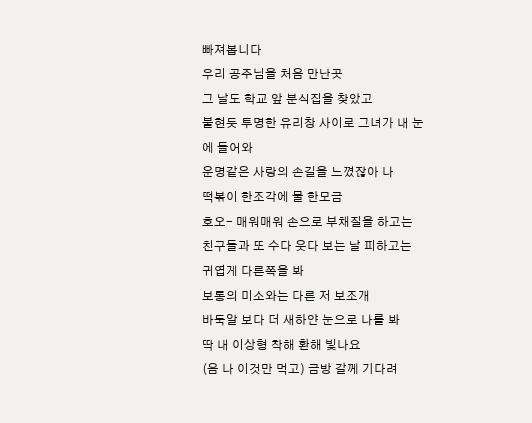빠져봅니다
우리 공주님을 처음 만난곳
그 날도 학교 앞 분식집을 찾았고
불현듯 투명한 유리창 사이로 그녀가 내 눈에 들어와
운명같은 사랑의 손길을 느꼈잖아 나
떡볶이 한조각에 물 한모금
호오- 매워매워 손으로 부채질을 하고는
친구들과 또 수다 웃다 보는 날 피하고는
귀엽게 다른쪽을 봐
보통의 미소와는 다른 저 보조개
바둑알 보다 더 새하얀 눈으로 나를 봐
딱 내 이상형 착해 환해 빛나요
(음 나 이것만 먹고) 금방 갈께 기다려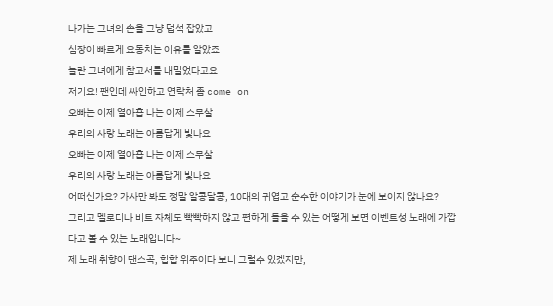나가는 그녀의 손을 그냥 덥석 잡았고
심장이 빠르게 요동치는 이유를 알았죠
놀란 그녀에게 참고서를 내밀었다고요
저기요! 팬인데 싸인하고 연락처 좀 come on
오빠는 이제 열아홉 나는 이제 스무살
우리의 사랑 노래는 아름답게 빛나요
오빠는 이제 열아홉 나는 이제 스무살
우리의 사랑 노래는 아름답게 빛나요
어떠신가요? 가사만 봐도 정말 알콩달콩, 10대의 귀엽고 순수한 이야기가 눈에 보이지 않나요?
그리고 멜로디나 비트 자체도 빡빡하지 않고 편하게 들을 수 있는 어떻게 보면 이벤트성 노래에 가깝다고 볼 수 있는 노래입니다~
제 노래 취향이 댄스곡, 힙합 위주이다 보니 그럴수 있겠지만,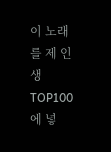이 노래를 제 인생 TOP100 에 넣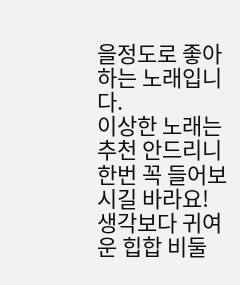을정도로 좋아하는 노래입니다.
이상한 노래는 추천 안드리니 한번 꼭 들어보시길 바라요!
생각보다 귀여운 힙합 비둘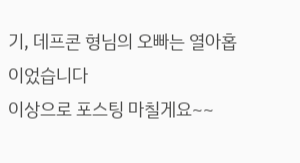기, 데프콘 형님의 오빠는 열아홉이었습니다
이상으로 포스팅 마칠게요~~